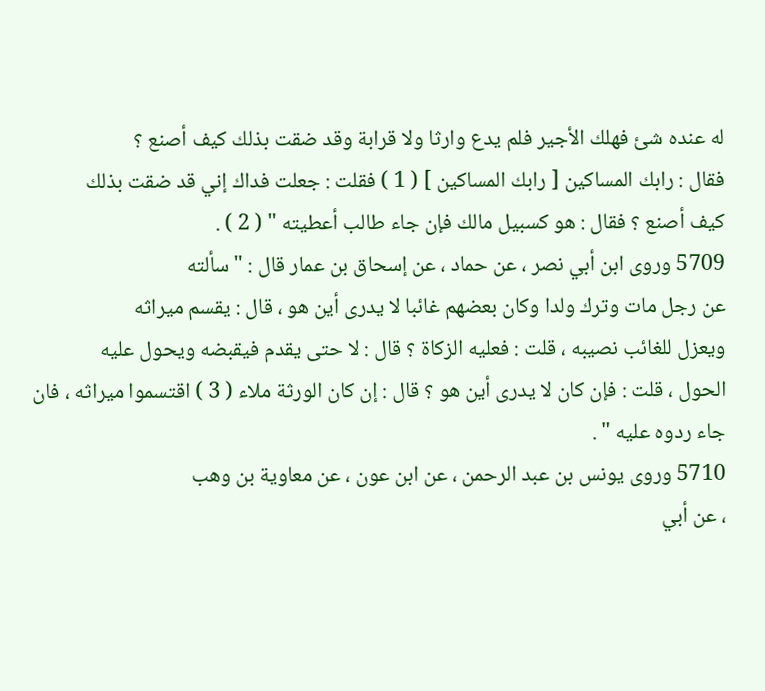له عنده شئ فهلك الأجير فلم يدع وارثا ولا قرابة وقد ضقت بذلك كيف أصنع ؟
فقال : رابك المساكين [ رابك المساكين ] ( 1 ) فقلت : جعلت فداك إني قد ضقت بذلك
كيف أصنع ؟ فقال : هو كسبيل مالك فإن جاء طالب أعطيته " ( 2 ) .
5709 وروى ابن أبي نصر ، عن حماد ، عن إسحاق بن عمار قال : " سألته
عن رجل مات وترك ولدا وكان بعضهم غائبا لا يدرى أين هو ، قال : يقسم ميراثه
ويعزل للغائب نصيبه ، قلت : فعليه الزكاة ؟ قال : لا حتى يقدم فيقبضه ويحول عليه
الحول ، قلت : فإن كان لا يدرى أين هو ؟ قال : إن كان الورثة ملاء ( 3 ) اقتسموا ميراثه ، فان
جاء ردوه عليه " .
5710 وروى يونس بن عبد الرحمن ، عن ابن عون ، عن معاوية بن وهب
، عن أبي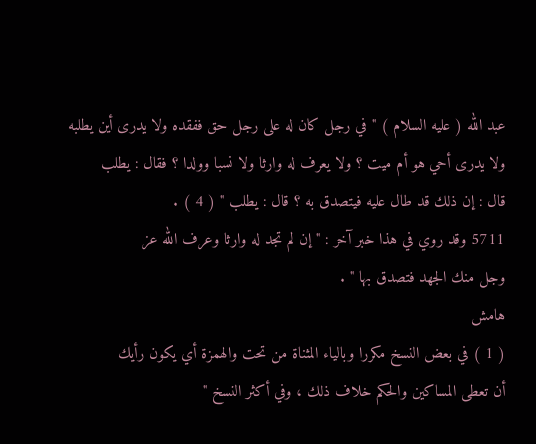عبد الله ( عليه السلام ) " في رجل كان له على رجل حق ففقده ولا يدرى أين يطلبه
ولا يدرى أحي هو أم ميت ؟ ولا يعرف له وارثا ولا نسبا وولدا ؟ فقال : يطلب
قال : إن ذلك قد طال عليه فيتصدق به ؟ قال : يطلب " ( 4 ) .
5711 وقد روي في هذا خبر آخر : " إن لم تجد له وارثا وعرف الله عز
وجل منك الجهد فتصدق بها " .
هامش
( 1 ) في بعض النسخ مكررا وبالياء المثناة من تحت والهمزة أي يكون رأيك
أن تعطى المساكين والحكم خلاف ذلك ، وفي أكثر النسخ "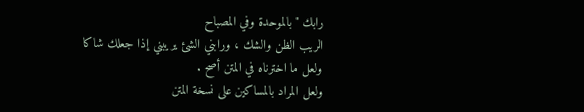رابك " بالموحدة وفي المصباح
الريب الظن والشك ، ورابني الشئ يريبني إذا جعلك شاكا ولعل ما اخترناه في المتن أصح .
ولعل المراد بالمساكين على نسخة المتن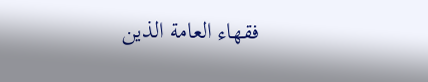فقهاء العامة الذين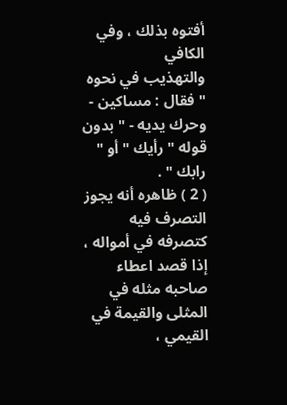أفتوه بذلك ، وفي الكافي
والتهذيب في نحوه " فقال : مساكين - وحرك يديه - " بدون قوله " رأيك " أو " رابك " .
( 2 ) ظاهره أنه يجوز التصرف فيه كتصرفه في أمواله ، إذا قصد اعطاء صاحبه مثله في
المثلى والقيمة في القيمي ،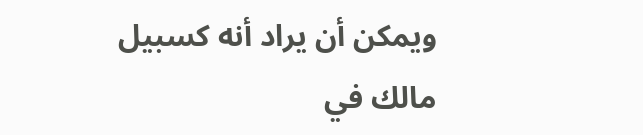ويمكن أن يراد أنه كسبيل مالك في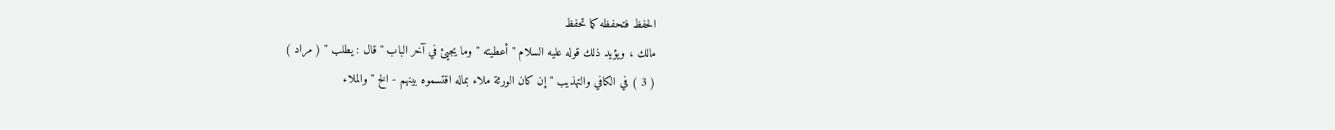الحفظ فتحفظه كما تحفظ
مالك ، ويؤيد ذلك قوله عليه السلام " أعطيته " وما يجيئ في آخر الباب " قال : يطلب " ( مراد )
( 3 ) في الكافي والتهذيب " إن كان الورثة ملاء بماله اقتسموه بينهم - الخ " والملاء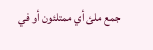جمع ملئ أي ممتلئون أو في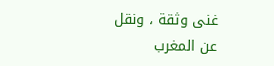غنى وثقة ، ونقل عن المغرب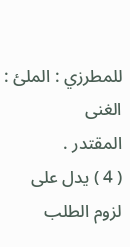للمطرزي : الملئ : الغنى
المقتدر .
( 4 ) يدل على لزوم الطلب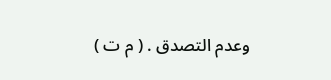وعدم التصدق . ( م ت )